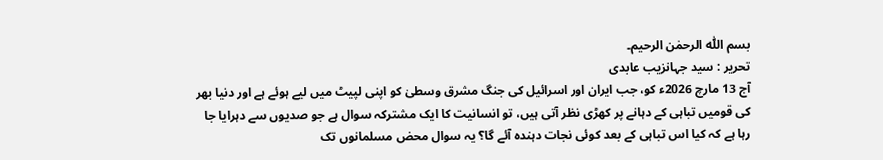بسم اللّٰہ الرحمٰن الرحیم۔
تحریر : سید جہانزیب عابدی
آج 13 مارچ 2026ء کو، جب ایران اور اسرائیل کی جنگ مشرق وسطیٰ کو اپنی لپیٹ میں لیے ہوئے ہے اور دنیا بھر کی قومیں تباہی کے دہانے پر کھڑی نظر آتی ہیں، تو انسانیت کا ایک مشترکہ سوال ہے جو صدیوں سے دہرایا جا رہا ہے کہ کیا اس تباہی کے بعد کوئی نجات دہندہ آئے گا؟ یہ سوال محض مسلمانوں تک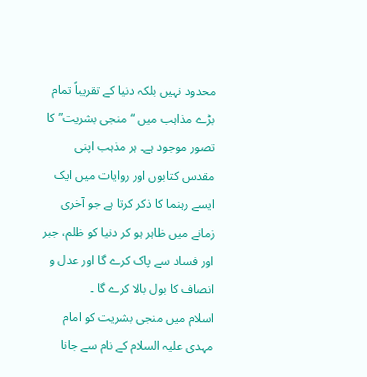محدود نہیں بلکہ دنیا کے تقریباً تمام بڑے مذاہب میں “منجی بشریت” کا تصور موجود ہے۔ ہر مذہب اپنی مقدس کتابوں اور روایات میں ایک ایسے رہنما کا ذکر کرتا ہے جو آخری زمانے میں ظاہر ہو کر دنیا کو ظلم، جبر اور فساد سے پاک کرے گا اور عدل و انصاف کا بول بالا کرے گا ۔
اسلام میں منجی بشریت کو امام مہدی علیہ السلام کے نام سے جانا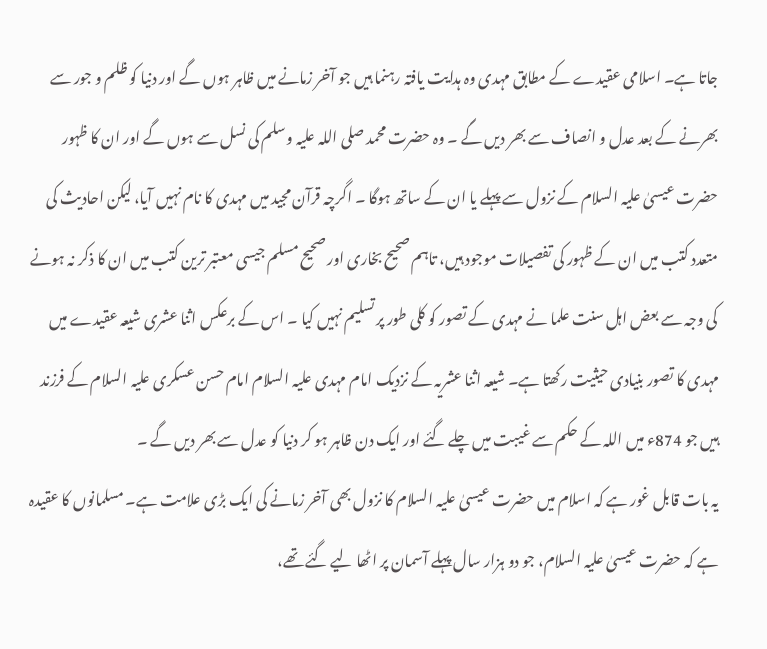جاتا ہے۔ اسلامی عقیدے کے مطابق مہدی وہ ہدایت یافتہ رہنما ہیں جو آخر زمانے میں ظاہر ہوں گے اور دنیا کو ظلم و جور سے بھرنے کے بعد عدل و انصاف سے بھر دیں گے ۔ وہ حضرت محمد صلی اللہ علیہ وسلم کی نسل سے ہوں گے اور ان کا ظہور حضرت عیسیٰ علیہ السلام کے نزول سے پہلے یا ان کے ساتھ ہوگا ۔ اگرچہ قرآن مجید میں مہدی کا نام نہیں آیا، لیکن احادیث کی متعدد کتب میں ان کے ظہور کی تفصیلات موجود ہیں، تاہم صحیح بخاری اور صحیح مسلم جیسی معتبر ترین کتب میں ان کا ذکر نہ ہونے کی وجہ سے بعض اہل سنت علما نے مہدی کے تصور کو کلی طور پر تسلیم نہیں کیا ۔ اس کے برعکس اثنا عشری شیعہ عقیدے میں مہدی کا تصور بنیادی حیثیت رکھتا ہے۔ شیعہ اثنا عشریہ کے نزدیک امام مہدی علیہ السلام امام حسن عسکری علیہ السلام کے فرزند ہیں جو 874ء میں اللہ کے حکم سے غیبت میں چلے گئے اور ایک دن ظاہر ہو کر دنیا کو عدل سے بھر دیں گے ۔
یہ بات قابل غور ہے کہ اسلام میں حضرت عیسیٰ علیہ السلام کا نزول بھی آخر زمانے کی ایک بڑی علامت ہے۔ مسلمانوں کا عقیدہ ہے کہ حضرت عیسیٰ علیہ السلام، جو دو ہزار سال پہلے آسمان پر اٹھا لیے گئے تھے،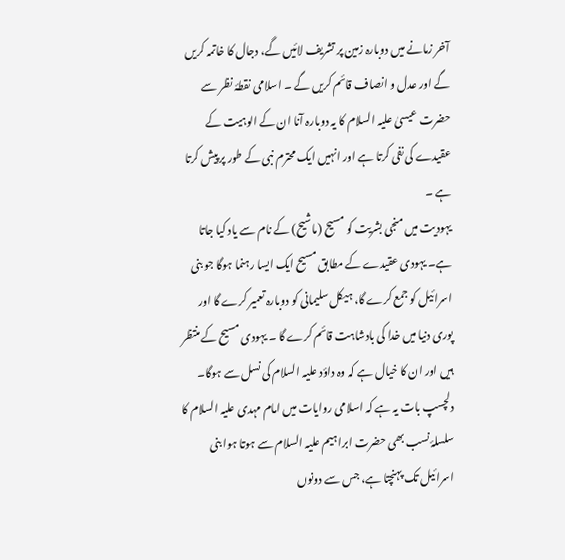آخر زمانے میں دوبارہ زمین پر تشریف لائیں گے، دجال کا خاتمہ کریں گے اور عدل و انصاف قائم کریں گے ۔ اسلامی نقطۂ نظر سے حضرت عیسیٰ علیہ السلام کا یہ دوبارہ آنا ان کے الوہیت کے عقیدے کی نفی کرتا ہے اور انہیں ایک محترم نبی کے طور پر پیش کرتا ہے ۔
یہودیت میں منجی بشریت کو مسیح (ماشیح) کے نام سے یاد کیا جاتا ہے۔ یہودی عقیدے کے مطابق مسیح ایک ایسا رہنما ہوگا جو بنی اسرائیل کو جمع کرے گا، ہیکل سلیمانی کو دوبارہ تعمیر کرے گا اور پوری دنیا میں خدا کی بادشاہت قائم کرے گا ۔ یہودی مسیح کے منتظر ہیں اور ان کا خیال ہے کہ وہ داؤد علیہ السلام کی نسل سے ہوگا۔ دلچسپ بات یہ ہے کہ اسلامی روایات میں امام مہدی علیہ السلام کا سلسلۂ نسب بھی حضرت ابراہیم علیہ السلام سے ہوتا ہوا بنی اسرائیل تک پہنچتا ہے، جس سے دونوں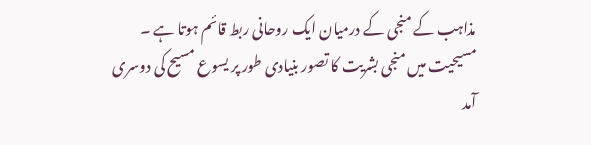مذاہب کے منجی کے درمیان ایک روحانی ربط قائم ہوتا ہے ۔
مسیحیت میں منجی بشریت کا تصور بنیادی طور پر یسوع مسیح کی دوسری آمد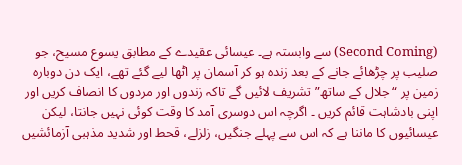(Second Coming) سے وابستہ ہے۔ عیسائی عقیدے کے مطابق یسوع مسیح، جو صلیب پر چڑھائے جانے کے بعد زندہ ہو کر آسمان پر اٹھا لیے گئے تھے، ایک دن دوبارہ زمین پر “جلال کے ساتھ” تشریف لائیں گے تاکہ زندوں اور مردوں کا انصاف کریں اور اپنی بادشاہت قائم کریں ۔ اگرچہ اس دوسری آمد کا وقت کوئی نہیں جانتا، لیکن عیسائیوں کا ماننا ہے کہ اس سے پہلے جنگیں، زلزلے، قحط اور شدید مذہبی آزمائشیں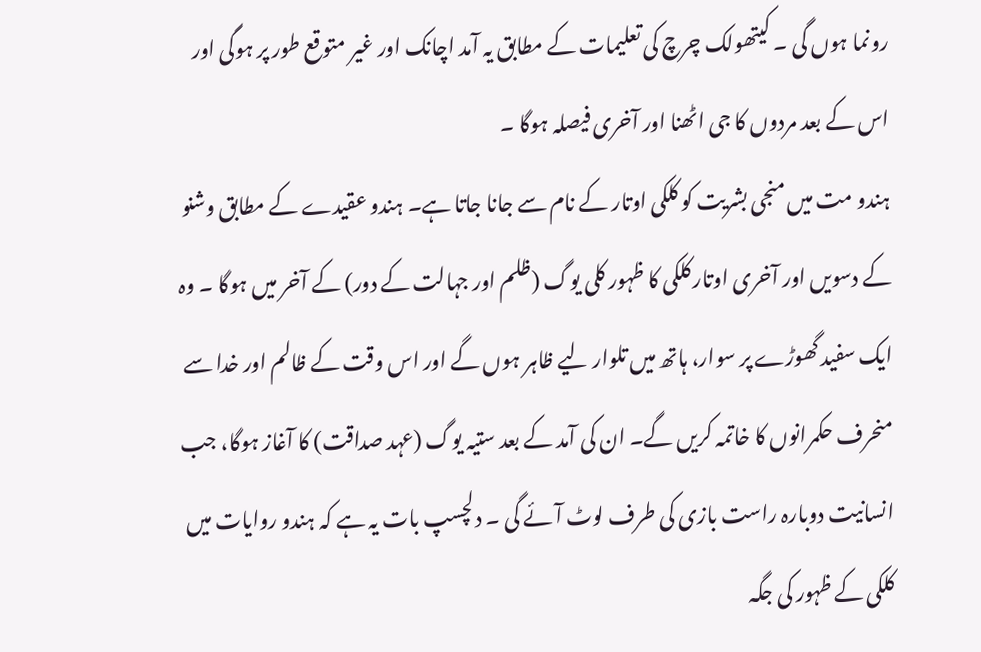رونما ہوں گی ۔ کیتھولک چرچ کی تعلیمات کے مطابق یہ آمد اچانک اور غیر متوقع طور پر ہوگی اور اس کے بعد مردوں کا جی اٹھنا اور آخری فیصلہ ہوگا ۔
ہندو مت میں منجی بشریت کو کلکی اوتار کے نام سے جانا جاتا ہے۔ ہندو عقیدے کے مطابق وشنو کے دسویں اور آخری اوتار کلکی کا ظہور کلی یوگ (ظلم اور جہالت کے دور) کے آخر میں ہوگا ۔ وہ ایک سفید گھوڑے پر سوار، ہاتھ میں تلوار لیے ظاہر ہوں گے اور اس وقت کے ظالم اور خدا سے منحرف حکمرانوں کا خاتمہ کریں گے۔ ان کی آمد کے بعد ستیہ یوگ (عہد صداقت) کا آغاز ہوگا، جب انسانیت دوبارہ راست بازی کی طرف لوٹ آئے گی ۔ دلچسپ بات یہ ہے کہ ہندو روایات میں کلکی کے ظہور کی جگہ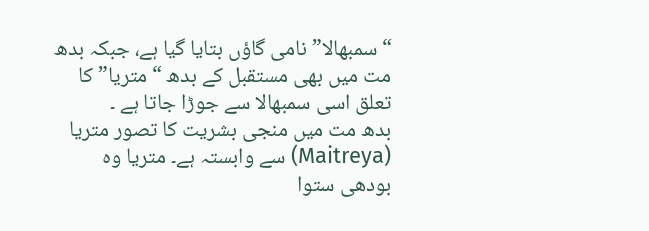“سمبھالا” نامی گاؤں بتایا گیا ہے، جبکہ بدھ مت میں بھی مستقبل کے بدھ “متریا” کا تعلق اسی سمبھالا سے جوڑا جاتا ہے ۔
بدھ مت میں منجی بشریت کا تصور متریا (Maitreya) سے وابستہ ہے۔ متریا وہ بودھی ستوا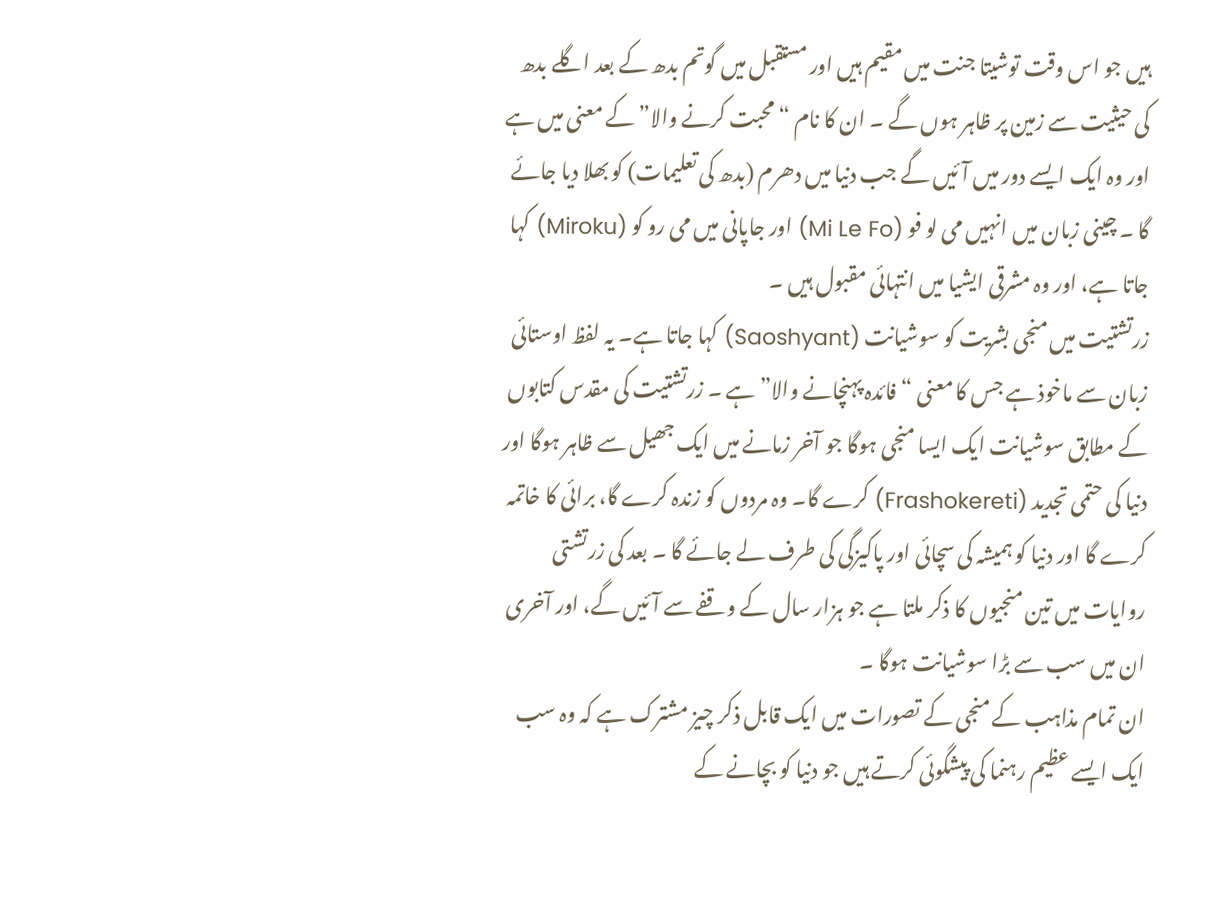ہیں جو اس وقت توشیتا جنت میں مقیم ہیں اور مستقبل میں گوتم بدھ کے بعد اگلے بدھ کی حیثیت سے زمین پر ظاہر ہوں گے ۔ ان کا نام “محبت کرنے والا” کے معنی میں ہے اور وہ ایک ایسے دور میں آئیں گے جب دنیا میں دھرم (بدھ کی تعلیمات) کو بھلا دیا جائے گا ۔ چینی زبان میں انہیں می لو فو (Mi Le Fo) اور جاپانی میں می رو کو (Miroku) کہا جاتا ہے، اور وہ مشرقی ایشیا میں انتہائی مقبول ہیں ۔
زرتشتیت میں منجی بشریت کو سوشیانت (Saoshyant) کہا جاتا ہے۔ یہ لفظ اوستائی زبان سے ماخوذ ہے جس کا معنی “فائدہ پہنچانے والا” ہے ۔ زرتشتیت کی مقدس کتابوں کے مطابق سوشیانت ایک ایسا منجی ہوگا جو آخر زمانے میں ایک جھیل سے ظاہر ہوگا اور دنیا کی حتمی تجدید (Frashokereti) کرے گا۔ وہ مردوں کو زندہ کرے گا، برائی کا خاتمہ کرے گا اور دنیا کو ہمیشہ کی سچائی اور پاکیزگی کی طرف لے جائے گا ۔ بعد کی زرتشتی روایات میں تین منجیوں کا ذکر ملتا ہے جو ہزار سال کے وقفے سے آئیں گے، اور آخری ان میں سب سے بڑا سوشیانت ہوگا ۔
ان تمام مذاہب کے منجی کے تصورات میں ایک قابل ذکر چیز مشترک ہے کہ وہ سب ایک ایسے عظیم رہنما کی پیشگوئی کرتے ہیں جو دنیا کو بچانے کے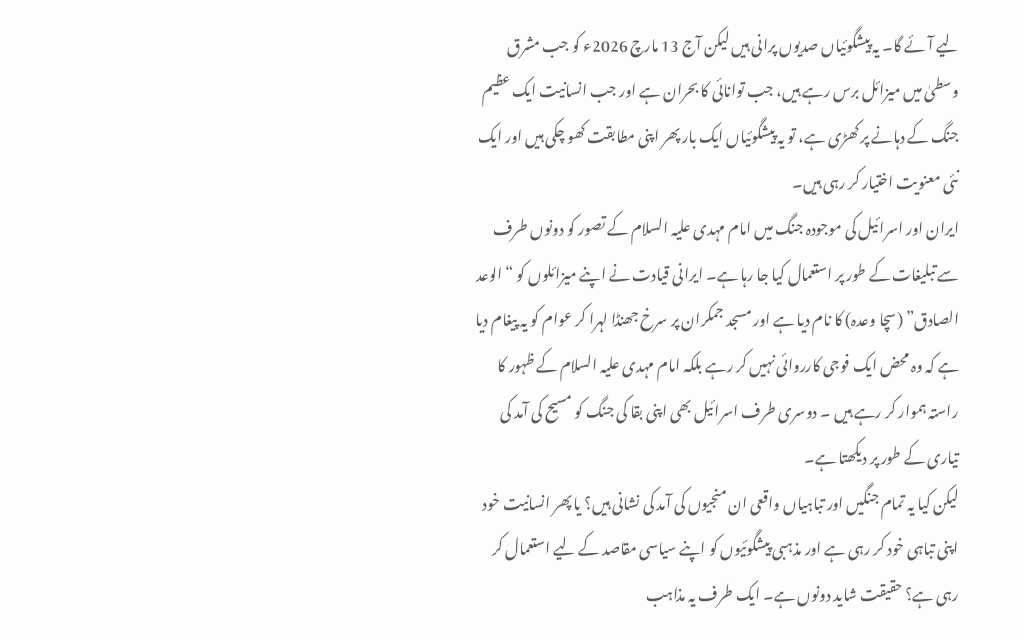لیے آئے گا۔ یہ پیشگوئیاں صدیوں پرانی ہیں لیکن آج 13 مارچ 2026ء کو جب مشرق وسطیٰ میں میزائل برس رہے ہیں، جب توانائی کا بحران ہے اور جب انسانیت ایک عظیم جنگ کے دہانے پر کھڑی ہے، تو یہ پیشگوئیاں ایک بار پھر اپنی مطابقت کھو چکی ہیں اور ایک نئی معنویت اختیار کر رہی ہیں۔
ایران اور اسرائیل کی موجودہ جنگ میں امام مہدی علیہ السلام کے تصور کو دونوں طرف سے تبلیغات کے طور پر استعمال کیا جا رہا ہے۔ ایرانی قیادت نے اپنے میزائلوں کو “الوعد الصادق” (سچا وعدہ) کا نام دیا ہے اور مسجد جمکران پر سرخ جھنڈا لہرا کر عوام کو یہ پیغام دیا ہے کہ وہ محض ایک فوجی کارروائی نہیں کر رہے بلکہ امام مہدی علیہ السلام کے ظہور کا راستہ ہموار کر رہے ہیں ۔ دوسری طرف اسرائیل بھی اپنی بقا کی جنگ کو مسیح کی آمد کی تیاری کے طور پر دیکھتا ہے۔
لیکن کیا یہ تمام جنگیں اور تباہیاں واقعی ان منجیوں کی آمد کی نشانی ہیں؟ یا پھر انسانیت خود اپنی تباہی خود کر رہی ہے اور مذہبی پیشگوئیوں کو اپنے سیاسی مقاصد کے لیے استعمال کر رہی ہے؟ حقیقت شاید دونوں ہے۔ ایک طرف یہ مذاہب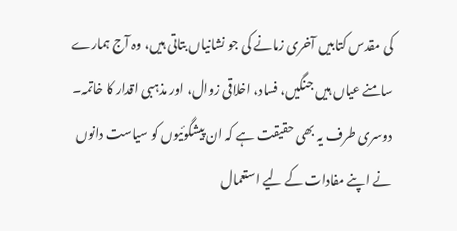کی مقدس کتابیں آخری زمانے کی جو نشانیاں بتاتی ہیں، وہ آج ہمارے سامنے عیاں ہیں جنگیں، فساد، اخلاقی زوال، اور مذہبی اقدار کا خاتمہ۔ دوسری طرف یہ بھی حقیقت ہے کہ ان پیشگوئیوں کو سیاست دانوں نے اپنے مفادات کے لیے استعمال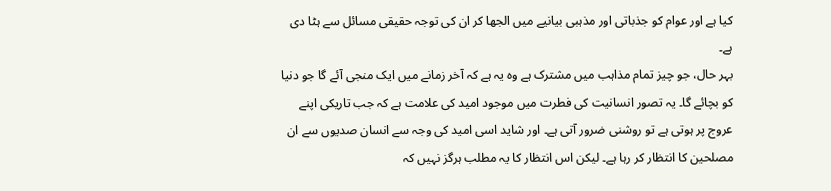کیا ہے اور عوام کو جذباتی اور مذہبی بیانیے میں الجھا کر ان کی توجہ حقیقی مسائل سے ہٹا دی ہے۔
بہر حال، جو چیز تمام مذاہب میں مشترک ہے وہ یہ ہے کہ آخر زمانے میں ایک منجی آئے گا جو دنیا کو بچائے گا۔ یہ تصور انسانیت کی فطرت میں موجود امید کی علامت ہے کہ جب تاریکی اپنے عروج پر ہوتی ہے تو روشنی ضرور آتی ہے۔ اور شاید اسی امید کی وجہ سے انسان صدیوں سے ان مصلحین کا انتظار کر رہا ہے۔ لیکن اس انتظار کا یہ مطلب ہرگز نہیں کہ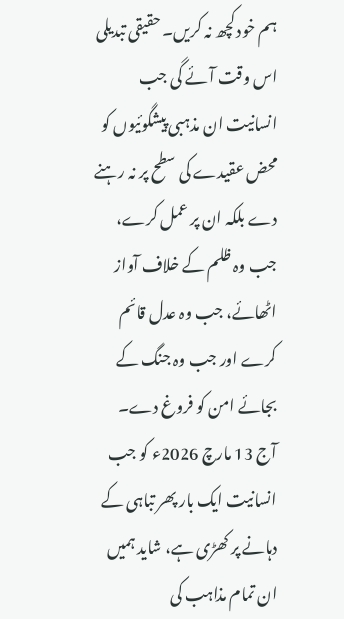ہم خود کچھ نہ کریں۔ حقیقی تبدیلی اس وقت آئے گی جب انسانیت ان مذہبی پیشگوئیوں کو محض عقیدے کی سطح پر نہ رہنے دے بلکہ ان پر عمل کرے، جب وہ ظلم کے خلاف آواز اٹھائے، جب وہ عدل قائم کرے اور جب وہ جنگ کے بجائے امن کو فروغ دے۔
آج 13 مارچ 2026ء کو جب انسانیت ایک بار پھر تباہی کے دہانے پر کھڑی ہے، شاید ہمیں ان تمام مذاہب کی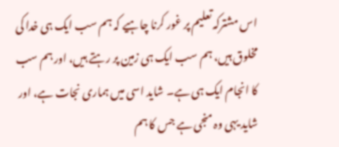اس مشترکہ تعلیم پر غور کرنا چاہیے کہ ہم سب ایک ہی خدا کی مخلوق ہیں، ہم سب ایک ہی زمین پر رہتے ہیں، اور ہم سب کا انجام ایک ہی ہے۔ شاید اسی میں ہماری نجات ہے، اور شاید یہی وہ منجی ہے جس کا ہم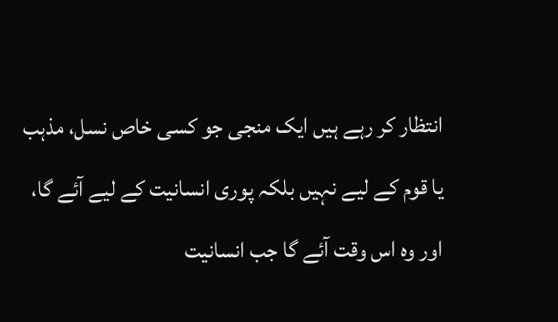انتظار کر رہے ہیں ایک منجی جو کسی خاص نسل، مذہب یا قوم کے لیے نہیں بلکہ پوری انسانیت کے لیے آئے گا، اور وہ اس وقت آئے گا جب انسانیت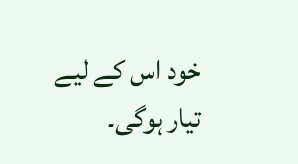خود اس کے لیے تیار ہوگی۔